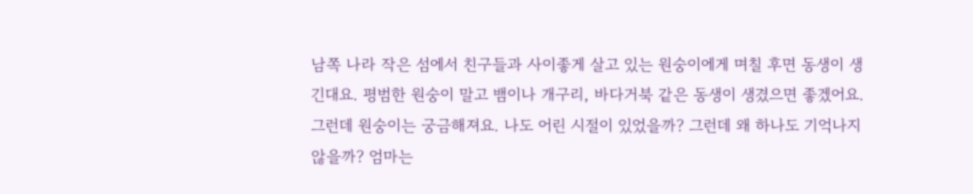남쪽 나라 작은 섬에서 친구들과 사이좋게 살고 있는 원숭이에게 며칠 후면 동생이 생긴대요. 평범한 원숭이 말고 뱀이나 개구리, 바다거북 같은 동생이 생겼으면 좋겠어요. 그런데 원숭이는 궁금해져요. 나도 어린 시절이 있었을까? 그런데 왜 하나도 기억나지 않을까? 엄마는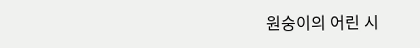원숭이의 어린 시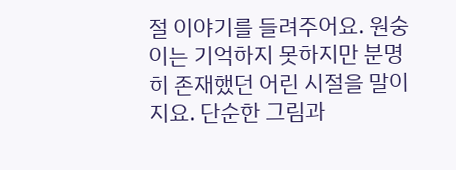절 이야기를 들려주어요. 원숭이는 기억하지 못하지만 분명히 존재했던 어린 시절을 말이지요. 단순한 그림과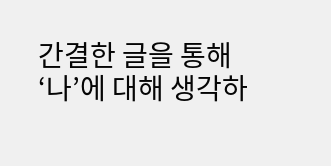간결한 글을 통해 ‘나’에 대해 생각하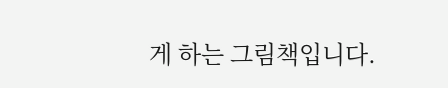게 하는 그림책입니다.